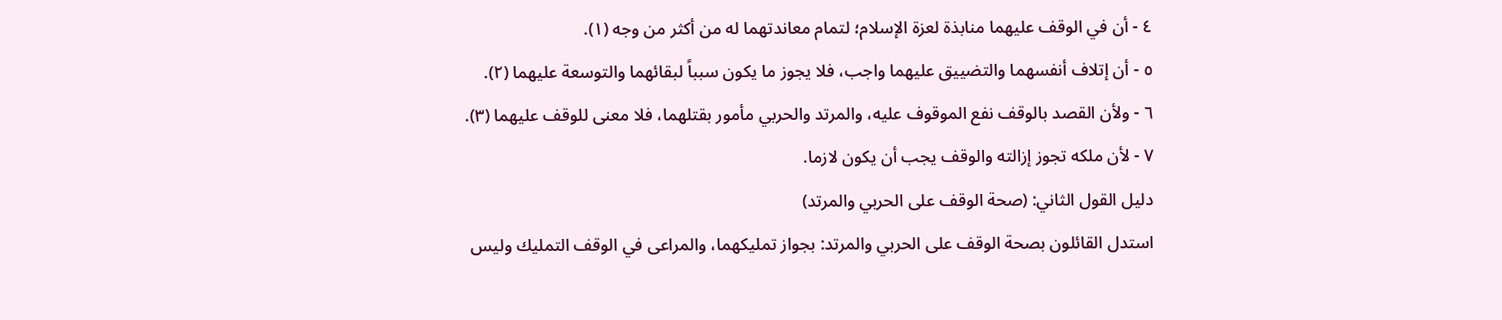٤ - أن في الوقف عليهما منابذة لعزة الإسلام؛ لتمام معاندتهما له من أكثر من وجه (١).
٥ - أن إتلاف أنفسهما والتضييق عليهما واجب، فلا يجوز ما يكون سبباً لبقائهما والتوسعة عليهما (٢).
٦ - ولأن القصد بالوقف نفع الموقوف عليه، والمرتد والحربي مأمور بقتلهما، فلا معنى للوقف عليهما (٣).
٧ - لأن ملكه تجوز إزالته والوقف يجب أن يكون لازما.
دليل القول الثاني: (صحة الوقف على الحربي والمرتد)
استدل القائلون بصحة الوقف على الحربي والمرتد: بجواز تمليكهما، والمراعى في الوقف التمليك وليس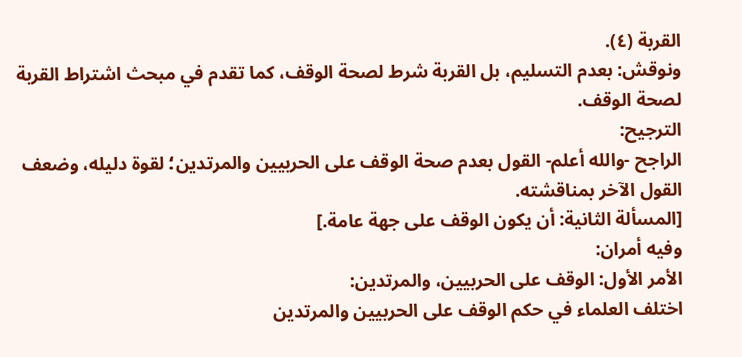القربة (٤).
ونوقش: بعدم التسليم، بل القربة شرط لصحة الوقف، كما تقدم في مبحث اشتراط القربة لصحة الوقف.
الترجيح:
الراجح -والله أعلم- القول بعدم صحة الوقف على الحربيين والمرتدين؛ لقوة دليله، وضعف القول الآخر بمناقشته.
[المسألة الثانية: أن يكون الوقف على جهة عامة.]
وفيه أمران:
الأمر الأول: الوقف على الحربيين، والمرتدين:
اختلف العلماء في حكم الوقف على الحربيين والمرتدين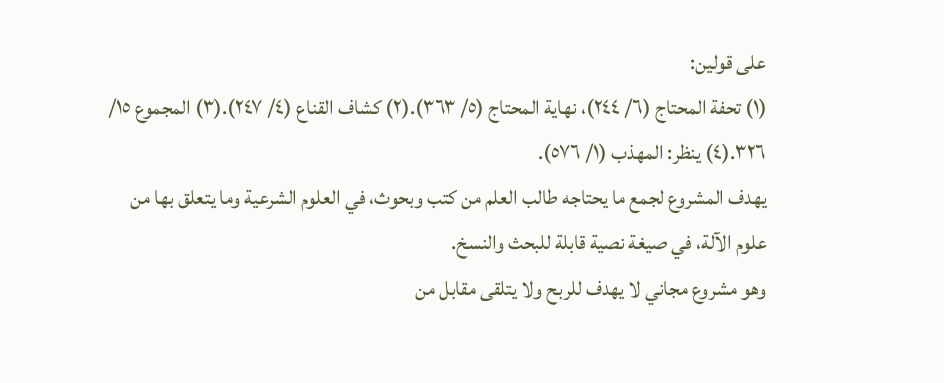على قولين:
(١) تحفة المحتاج (٦/ ٢٤٤)، نهاية المحتاج (٥/ ٣٦٣).(٢) كشاف القناع (٤/ ٢٤٧).(٣) المجموع ١٥/ ٣٢٦.(٤) ينظر: المهذب (١/ ٥٧٦).
يهدف المشروع لجمع ما يحتاجه طالب العلم من كتب وبحوث، في العلوم الشرعية وما يتعلق بها من علوم الآلة، في صيغة نصية قابلة للبحث والنسخ.
وهو مشروع مجاني لا يهدف للربح ولا يتلقى مقابل من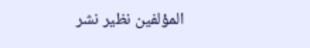المؤلفين نظير نشر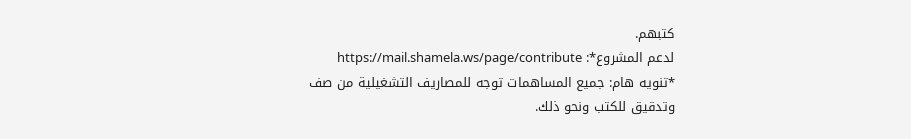كتبهم.
لدعم المشروع*: https://mail.shamela.ws/page/contribute
*تنويه هام: جميع المساهمات توجه للمصاريف التشغيلية من صف وتدقيق للكتب ونحو ذلك.